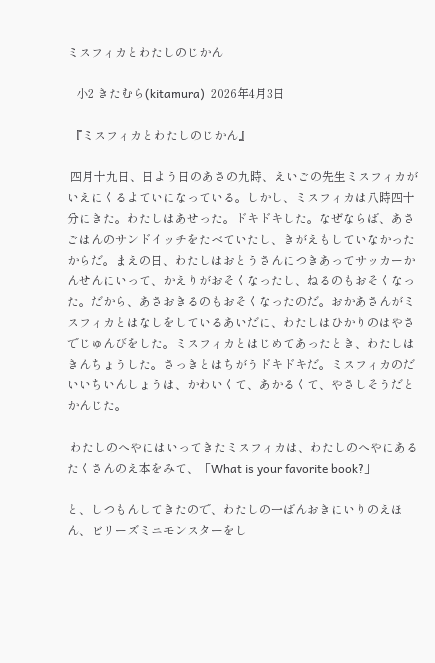ミスフィカとわたしのじかん

   小2 きたむら(kitamura)  2026年4月3日

 『ミスフィカとわたしのじかん』

 四月十九日、日よう日のあさの九時、えいごの先生ミスフィカがいえにくるよていになっている。しかし、ミスフィカは八時四十分にきた。わたしはあせった。ドキドキした。なぜならば、あさごはんのサンドイッチをたべていたし、きがえもしていなかったからだ。まえの日、わたしはおとうさんにつきあってサッカーかんせんにいって、かえりがおそくなったし、ねるのもおそくなった。だから、あさおきるのもおそくなったのだ。おかあさんがミスフィカとはなしをしているあいだに、わたしはひかりのはやさでじゅんびをした。ミスフィカとはじめてあったとき、わたしはきんちょうした。さっきとはちがうドキドキだ。ミスフィカのだいいちいんしょうは、かわいくて、あかるくて、やさしそうだとかんじた。

 わたしのへやにはいってきたミスフィカは、わたしのへやにあるたくさんのえ本をみて、「What is your favorite book?」

と、しつもんしてきたので、わたしの一ばんおきにいりのえほん、ビリーズミニモンスターをし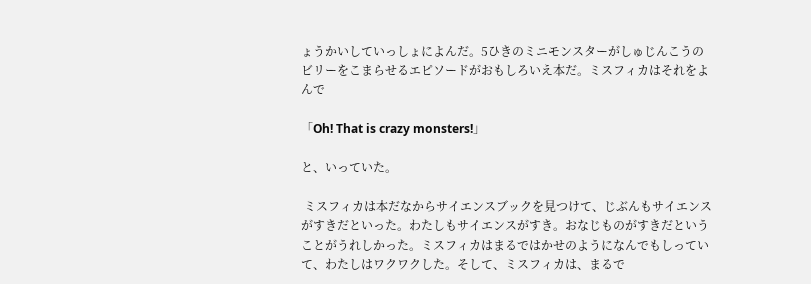ょうかいしていっしょによんだ。5ひきのミニモンスターがしゅじんこうのビリーをこまらせるエピソードがおもしろいえ本だ。ミスフィカはそれをよんで

「Oh! That is crazy monsters!」

と、いっていた。

 ミスフィカは本だなからサイエンスブックを見つけて、じぶんもサイエンスがすきだといった。わたしもサイエンスがすき。おなじものがすきだということがうれしかった。ミスフィカはまるではかせのようになんでもしっていて、わたしはワクワクした。そして、ミスフィカは、まるで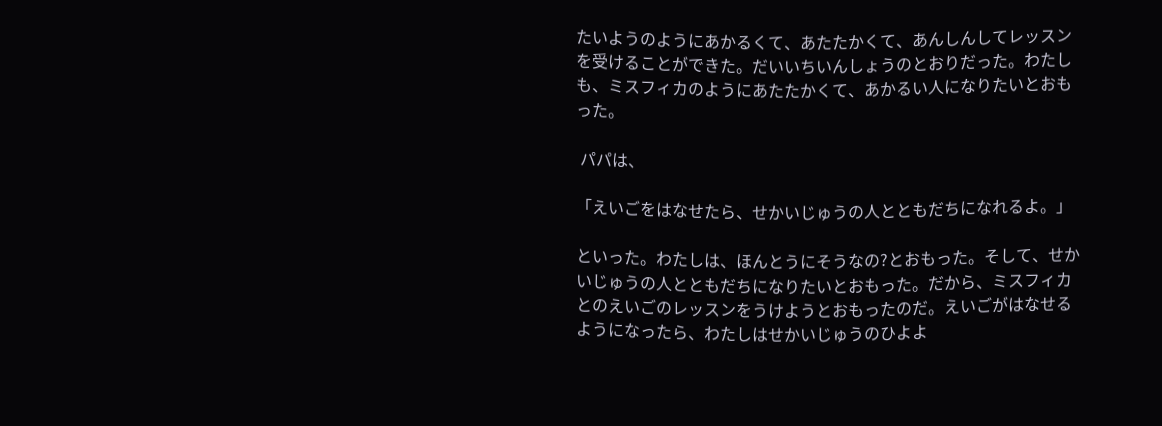たいようのようにあかるくて、あたたかくて、あんしんしてレッスンを受けることができた。だいいちいんしょうのとおりだった。わたしも、ミスフィカのようにあたたかくて、あかるい人になりたいとおもった。

 パパは、

「えいごをはなせたら、せかいじゅうの人とともだちになれるよ。」

といった。わたしは、ほんとうにそうなの?とおもった。そして、せかいじゅうの人とともだちになりたいとおもった。だから、ミスフィカとのえいごのレッスンをうけようとおもったのだ。えいごがはなせるようになったら、わたしはせかいじゅうのひよよ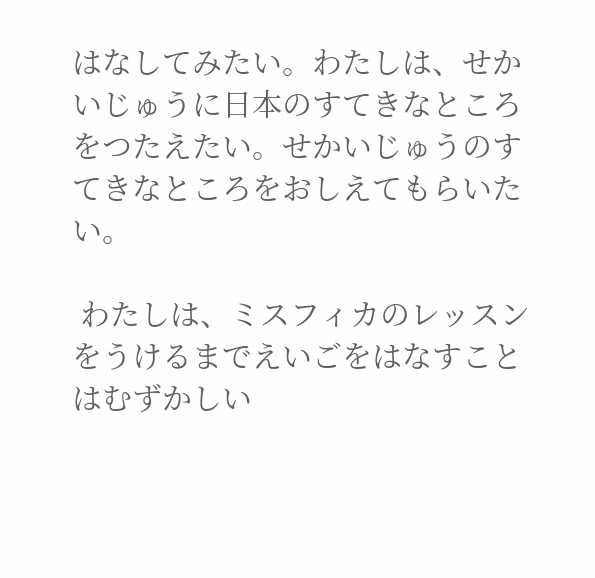はなしてみたい。わたしは、せかいじゅうに日本のすてきなところをつたえたい。せかいじゅうのすてきなところをおしえてもらいたい。

 わたしは、ミスフィカのレッスンをうけるまでえいごをはなすことはむずかしい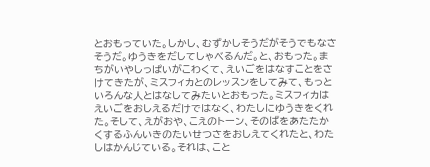とおもっていた。しかし、むずかしそうだがそうでもなさそうだ。ゆうきをだしてしゃべるんだ。と、おもった。まちがいやしっぱいがこわくて、えいごをはなすことをさけてきたが、ミスフィカとのレッスンをしてみて、もっといろんな人とはなしてみたいとおもった。ミスフィカはえいごをおしえるだけではなく、わたしにゆうきをくれた。そして、えがおや、こえのトーン、そのばをあたたかくするふんいきのたいせつさをおしえてくれたと、わたしはかんじている。それは、こと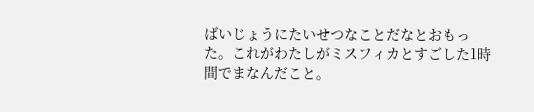ばいじょうにたいせつなことだなとおもった。これがわたしがミスフィカとすごした1時間でまなんだこと。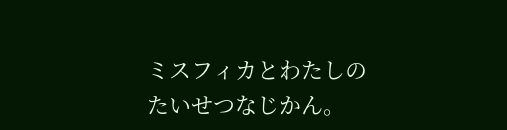ミスフィカとわたしのたいせつなじかん。